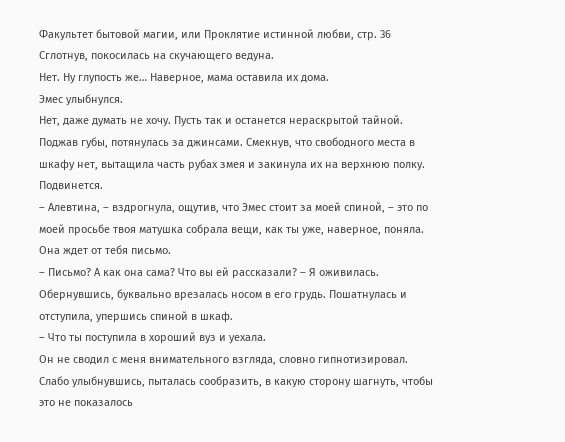Факультет бытовой магии, или Проклятие истинной любви, стр. 36
Сглотнув, покосилась на скучающего ведуна.
Нет. Ну глупость же… Наверное, мама оставила их дома.
Эмес улыбнулся.
Нет, даже думать не хочу. Пусть так и останется нераскрытой тайной.
Поджав губы, потянулась за джинсами. Смекнув, что свободного места в шкафу нет, вытащила часть рубах змея и закинула их на верхнюю полку. Подвинется.
– Алевтина, – вздрогнула, ощутив, что Эмес стоит за моей спиной, – это по моей просьбе твоя матушка собрала вещи, как ты уже, наверное, поняла. Она ждет от тебя письмо.
– Письмо? А как она сама? Что вы ей рассказали? – Я оживилась.
Обернувшись, буквально врезалась носом в его грудь. Пошатнулась и отступила, упершись спиной в шкаф.
– Что ты поступила в хороший вуз и уехала.
Он не сводил с меня внимательного взгляда, словно гипнотизировал. Слабо улыбнувшись, пыталась сообразить, в какую сторону шагнуть, чтобы это не показалось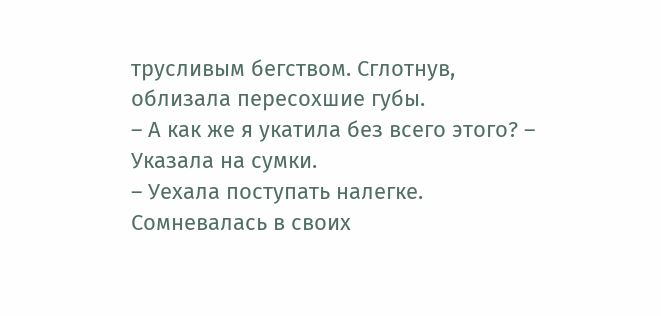трусливым бегством. Сглотнув, облизала пересохшие губы.
– А как же я укатила без всего этого? – Указала на сумки.
– Уехала поступать налегке. Сомневалась в своих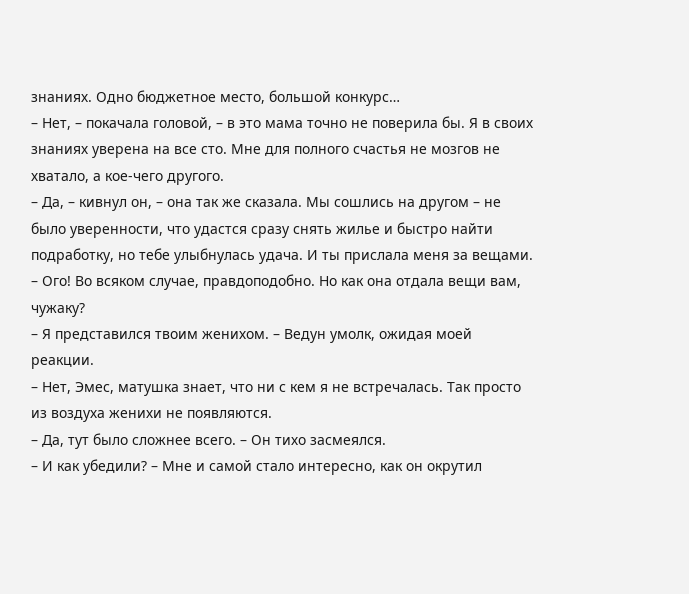знаниях. Одно бюджетное место, большой конкурс…
– Нет, – покачала головой, – в это мама точно не поверила бы. Я в своих знаниях уверена на все сто. Мне для полного счастья не мозгов не хватало, а кое-чего другого.
– Да, – кивнул он, – она так же сказала. Мы сошлись на другом – не было уверенности, что удастся сразу снять жилье и быстро найти подработку, но тебе улыбнулась удача. И ты прислала меня за вещами.
– Ого! Во всяком случае, правдоподобно. Но как она отдала вещи вам, чужаку?
– Я представился твоим женихом. – Ведун умолк, ожидая моей реакции.
– Нет, Эмес, матушка знает, что ни с кем я не встречалась. Так просто из воздуха женихи не появляются.
– Да, тут было сложнее всего. – Он тихо засмеялся.
– И как убедили? – Мне и самой стало интересно, как он окрутил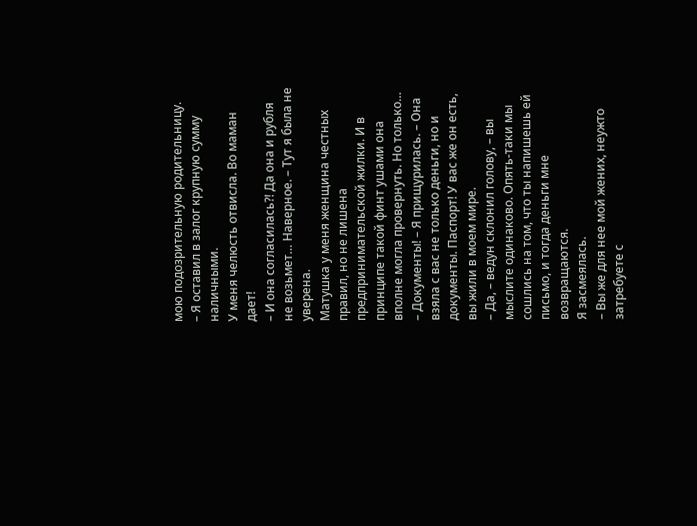мою подозрительную родительницу.
– Я оставил в залог крупную сумму наличными.
У меня челюсть отвисла. Во маман дает!
– И она согласилась?! Да она и рубля не возьмет… Наверное. – Тут я была не уверена.
Матушка у меня женщина честных правил, но не лишена предпринимательской жилки. И в принципе такой финт ушами она вполне могла провернуть. Но только…
– Документы! – Я прищурилась. – Она взяла с вас не только деньги, но и документы. Паспорт! У вас же он есть, вы жили в моем мире.
– Да, – ведун склонил голову, – вы мыслите одинаково. Опять-таки мы сошлись на том, что ты напишешь ей письмо, и тогда деньги мне возвращаются.
Я засмеялась.
– Вы же для нее мой жених, неужто затребуете с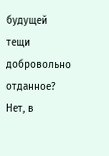будущей тещи добровольно отданное? Нет, в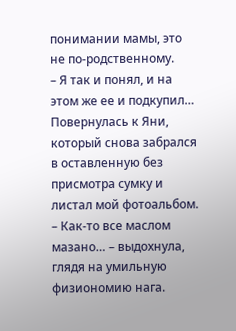понимании мамы, это не по-родственному.
– Я так и понял, и на этом же ее и подкупил…
Повернулась к Яни, который снова забрался в оставленную без присмотра сумку и листал мой фотоальбом.
– Как-то все маслом мазано… – выдохнула, глядя на умильную физиономию нага.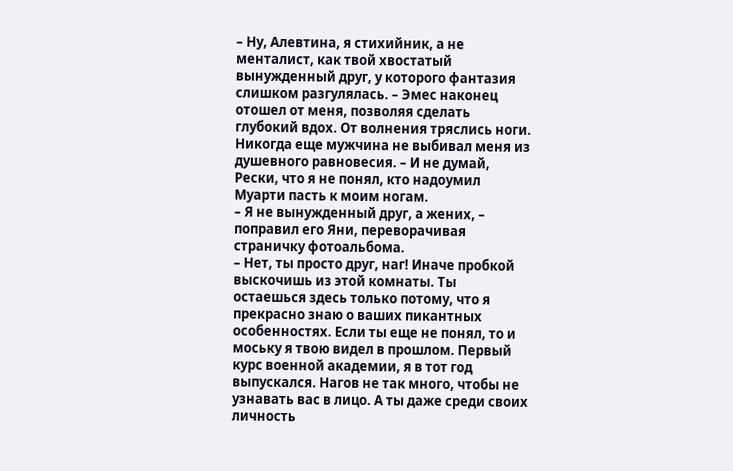– Ну, Алевтина, я стихийник, а не менталист, как твой хвостатый вынужденный друг, у которого фантазия слишком разгулялась. – Эмес наконец отошел от меня, позволяя сделать глубокий вдох. От волнения тряслись ноги. Никогда еще мужчина не выбивал меня из душевного равновесия. – И не думай, Рески, что я не понял, кто надоумил Муарти пасть к моим ногам.
– Я не вынужденный друг, а жених, – поправил его Яни, переворачивая страничку фотоальбома.
– Нет, ты просто друг, наг! Иначе пробкой выскочишь из этой комнаты. Ты остаешься здесь только потому, что я прекрасно знаю о ваших пикантных особенностях. Если ты еще не понял, то и моську я твою видел в прошлом. Первый курс военной академии, я в тот год выпускался. Нагов не так много, чтобы не узнавать вас в лицо. А ты даже среди своих личность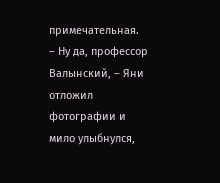примечательная.
– Ну да, профессор Валынский, – Яни отложил фотографии и мило улыбнулся,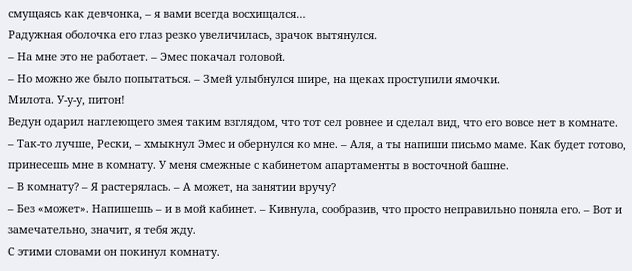смущаясь как девчонка, – я вами всегда восхищался…
Радужная оболочка его глаз резко увеличилась, зрачок вытянулся.
– На мне это не работает. – Эмес покачал головой.
– Но можно же было попытаться. – Змей улыбнулся шире, на щеках проступили ямочки.
Милота. У-у-у, питон!
Ведун одарил наглеющего змея таким взглядом, что тот сел ровнее и сделал вид, что его вовсе нет в комнате.
– Так-то лучше, Рески, – хмыкнул Эмес и обернулся ко мне. – Аля, а ты напиши письмо маме. Как будет готово, принесешь мне в комнату. У меня смежные с кабинетом апартаменты в восточной башне.
– В комнату? – Я растерялась. – А может, на занятии вручу?
– Без «может». Напишешь – и в мой кабинет. – Кивнула, сообразив, что просто неправильно поняла его. – Вот и замечательно, значит, я тебя жду.
С этими словами он покинул комнату.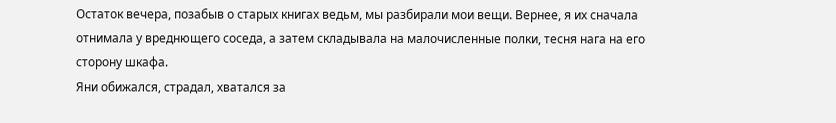Остаток вечера, позабыв о старых книгах ведьм, мы разбирали мои вещи. Вернее, я их сначала отнимала у вреднющего соседа, а затем складывала на малочисленные полки, тесня нага на его сторону шкафа.
Яни обижался, страдал, хватался за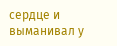сердце и выманивал у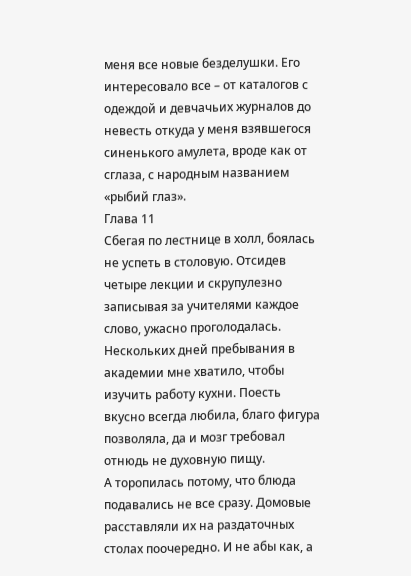меня все новые безделушки. Его интересовало все – от каталогов с одеждой и девчачьих журналов до невесть откуда у меня взявшегося синенького амулета, вроде как от сглаза, с народным названием «рыбий глаз».
Глава 11
Сбегая по лестнице в холл, боялась не успеть в столовую. Отсидев четыре лекции и скрупулезно записывая за учителями каждое слово, ужасно проголодалась. Нескольких дней пребывания в академии мне хватило, чтобы изучить работу кухни. Поесть вкусно всегда любила, благо фигура позволяла, да и мозг требовал отнюдь не духовную пищу.
А торопилась потому, что блюда подавались не все сразу. Домовые расставляли их на раздаточных столах поочередно. И не абы как, а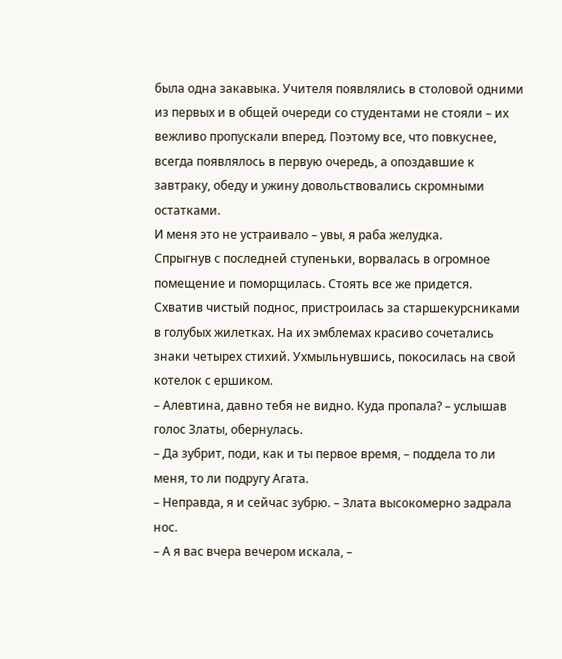была одна закавыка. Учителя появлялись в столовой одними из первых и в общей очереди со студентами не стояли – их вежливо пропускали вперед. Поэтому все, что повкуснее, всегда появлялось в первую очередь, а опоздавшие к завтраку, обеду и ужину довольствовались скромными остатками.
И меня это не устраивало – увы, я раба желудка.
Спрыгнув с последней ступеньки, ворвалась в огромное помещение и поморщилась. Стоять все же придется. Схватив чистый поднос, пристроилась за старшекурсниками в голубых жилетках. На их эмблемах красиво сочетались знаки четырех стихий. Ухмыльнувшись, покосилась на свой котелок с ершиком.
– Алевтина, давно тебя не видно. Куда пропала? – услышав голос Златы, обернулась.
– Да зубрит, поди, как и ты первое время, – поддела то ли меня, то ли подругу Агата.
– Неправда, я и сейчас зубрю. – Злата высокомерно задрала нос.
– А я вас вчера вечером искала, –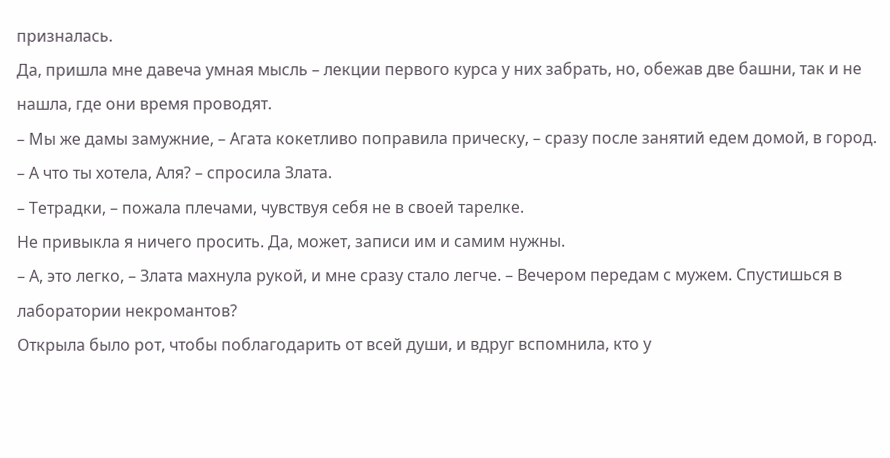призналась.
Да, пришла мне давеча умная мысль – лекции первого курса у них забрать, но, обежав две башни, так и не нашла, где они время проводят.
– Мы же дамы замужние, – Агата кокетливо поправила прическу, – сразу после занятий едем домой, в город.
– А что ты хотела, Аля? – спросила Злата.
– Тетрадки, – пожала плечами, чувствуя себя не в своей тарелке.
Не привыкла я ничего просить. Да, может, записи им и самим нужны.
– А, это легко, – Злата махнула рукой, и мне сразу стало легче. – Вечером передам с мужем. Спустишься в лаборатории некромантов?
Открыла было рот, чтобы поблагодарить от всей души, и вдруг вспомнила, кто у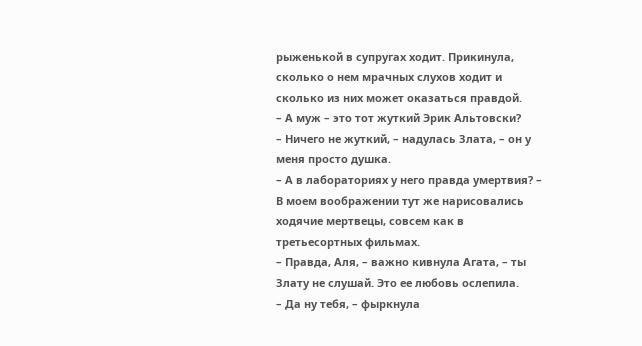рыженькой в супругах ходит. Прикинула, сколько о нем мрачных слухов ходит и сколько из них может оказаться правдой.
– А муж – это тот жуткий Эрик Альтовски?
– Ничего не жуткий, – надулась Злата, – он у меня просто душка.
– А в лабораториях у него правда умертвия? – В моем воображении тут же нарисовались ходячие мертвецы, совсем как в третьесортных фильмах.
– Правда, Аля, – важно кивнула Агата, – ты Злату не слушай. Это ее любовь ослепила.
– Да ну тебя, – фыркнула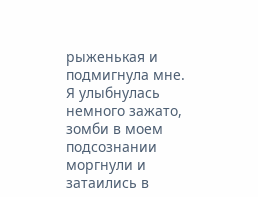рыженькая и подмигнула мне.
Я улыбнулась немного зажато, зомби в моем подсознании моргнули и затаились в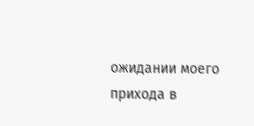ожидании моего прихода в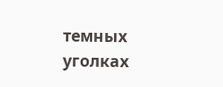темных уголках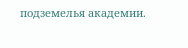подземелья академии.